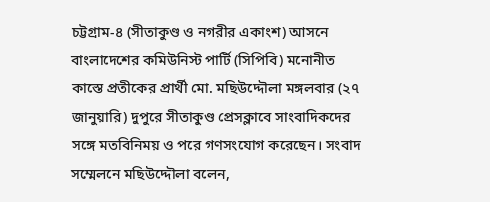চট্টগ্রাম-৪ (সীতাকুণ্ড ও নগরীর একাংশ) আসনে বাংলাদেশের কমিউনিস্ট পার্টি (সিপিবি) মনোনীত কাস্তে প্রতীকের প্রার্থী মো. মছিউদ্দৌলা মঙ্গলবার (২৭ জানুয়ারি) দুপুরে সীতাকুণ্ড প্রেসক্লাবে সাংবাদিকদের সঙ্গে মতবিনিময় ও পরে গণসংযোগ করেছেন। সংবাদ সম্মেলনে মছিউদ্দৌলা বলেন,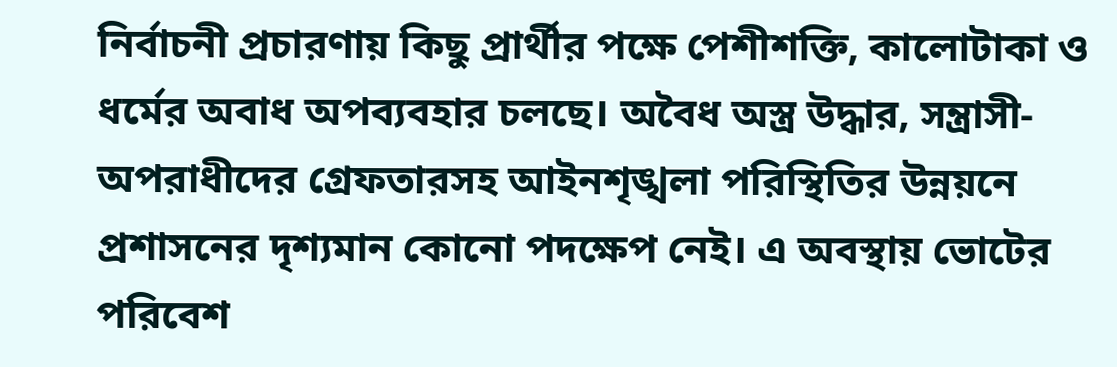নির্বাচনী প্রচারণায় কিছু প্রার্থীর পক্ষে পেশীশক্তি, কালোটাকা ও ধর্মের অবাধ অপব্যবহার চলছে। অবৈধ অস্ত্র উদ্ধার, সন্ত্রাসী-অপরাধীদের গ্রেফতারসহ আইনশৃঙ্খলা পরিস্থিতির উন্নয়নে প্রশাসনের দৃশ্যমান কোনো পদক্ষেপ নেই। এ অবস্থায় ভোটের পরিবেশ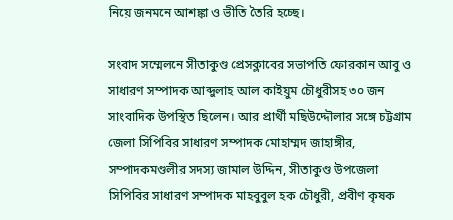নিয়ে জনমনে আশঙ্কা ও ভীতি তৈরি হচ্ছে।

সংবাদ সম্মেলনে সীতাকুণ্ড প্রেসক্লাবের সভাপতি ফোরকান আবু ও সাধারণ সম্পাদক আব্দুলাহ আল কাইয়ুম চৌধুরীসহ ৩০ জন সাংবাদিক উপস্থিত ছিলেন। আর প্রার্থী মছিউদ্দৌলার সঙ্গে চট্টগ্রাম জেলা সিপিবির সাধারণ সম্পাদক মোহাম্মদ জাহাঙ্গীর, সম্পাদকমণ্ডলীর সদস্য জামাল উদ্দিন, সীতাকুণ্ড উপজেলা সিপিবির সাধারণ সম্পাদক মাহবুবুল হক চৌধুরী, প্রবীণ কৃষক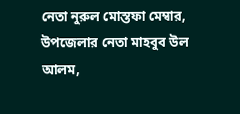নেতা নুরুল মোস্তফা মেম্বার, উপজেলার নেতা মাহবুব উল আলম,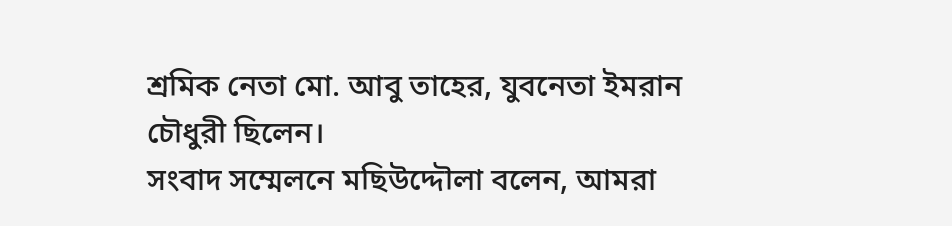শ্রমিক নেতা মো. আবু তাহের, যুবনেতা ইমরান চৌধুরী ছিলেন।
সংবাদ সম্মেলনে মছিউদ্দৌলা বলেন, আমরা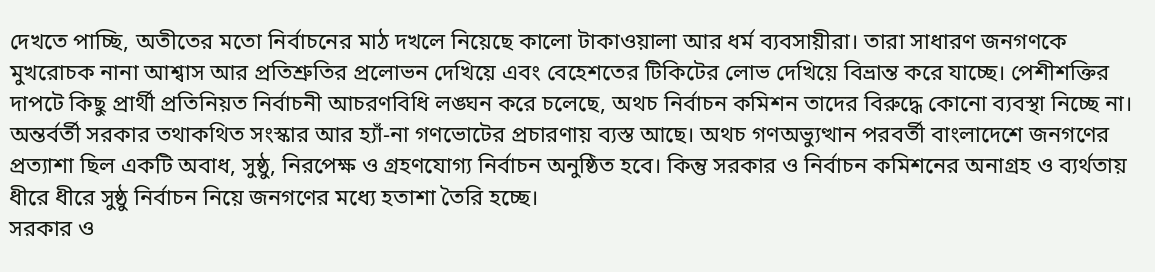দেখতে পাচ্ছি, অতীতের মতো নির্বাচনের মাঠ দখলে নিয়েছে কালো টাকাওয়ালা আর ধর্ম ব্যবসায়ীরা। তারা সাধারণ জনগণকে মুখরোচক নানা আশ্বাস আর প্রতিশ্রুতির প্রলোভন দেখিয়ে এবং বেহেশতের টিকিটের লোভ দেখিয়ে বিভ্রান্ত করে যাচ্ছে। পেশীশক্তির দাপটে কিছু প্রার্থী প্রতিনিয়ত নির্বাচনী আচরণবিধি লঙ্ঘন করে চলেছে, অথচ নির্বাচন কমিশন তাদের বিরুদ্ধে কোনো ব্যবস্থা নিচ্ছে না। অন্তর্বর্তী সরকার তথাকথিত সংস্কার আর হ্যাঁ-না গণভোটের প্রচারণায় ব্যস্ত আছে। অথচ গণঅভ্যুত্থান পরবর্তী বাংলাদেশে জনগণের প্রত্যাশা ছিল একটি অবাধ, সুষ্ঠু, নিরপেক্ষ ও গ্রহণযোগ্য নির্বাচন অনুষ্ঠিত হবে। কিন্তু সরকার ও নির্বাচন কমিশনের অনাগ্রহ ও ব্যর্থতায় ধীরে ধীরে সুষ্ঠু নির্বাচন নিয়ে জনগণের মধ্যে হতাশা তৈরি হচ্ছে।
সরকার ও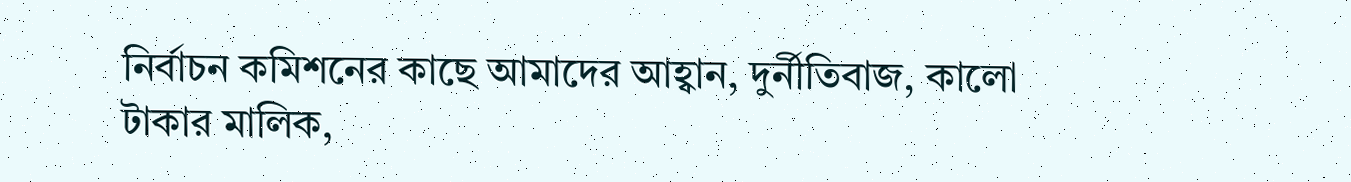নির্বাচন কমিশনের কাছে আমাদের আহ্বান, দুর্নীতিবাজ, কালো টাকার মালিক,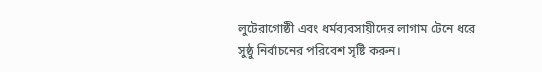লুটেরাগোষ্ঠী এবং ধর্মব্যবসায়ীদের লাগাম টেনে ধরে সুষ্ঠু নির্বাচনের পরিবেশ সৃষ্টি করুন।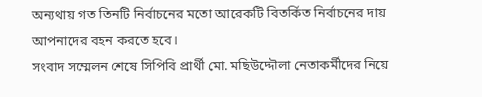অন্যথায় গত তিনটি নির্বাচনের মতো আরেকটি বিতর্কিত নির্বাচনের দায় আপনাদের বহন করতে হবে।
সংবাদ সম্মেলন শেষে সিপিবি প্রার্থী মো. মছিউদ্দৌলা নেতাকর্মীদের নিয়ে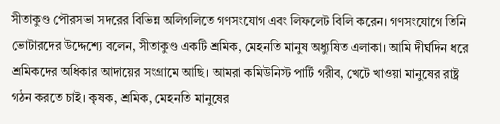সীতাকুণ্ড পৌরসভা সদরের বিভিন্ন অলিগলিতে গণসংযোগ এবং লিফলেট বিলি করেন। গণসংযোগে তিনি ভোটারদের উদ্দেশ্যে বলেন, সীতাকুণ্ড একটি শ্রমিক, মেহনতি মানুষ অধ্যুষিত এলাকা। আমি দীর্ঘদিন ধরে শ্রমিকদের অধিকার আদায়ের সংগ্রামে আছি। আমরা কমিউনিস্ট পার্টি গরীব, খেটে খাওয়া মানুষের রাষ্ট্র গঠন করতে চাই। কৃষক, শ্রমিক, মেহনতি মানুষের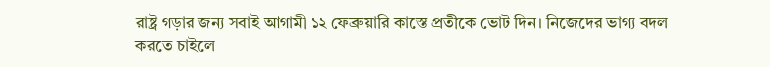রাষ্ট্র গড়ার জন্য সবাই আগামী ১২ ফেব্রুয়ারি কাস্তে প্রতীকে ভোট দিন। নিজেদের ভাগ্য বদল করতে চাইলে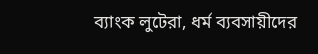ব্যাংক লুটেরা, ধর্ম ব্যবসায়ীদের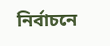নির্বাচনে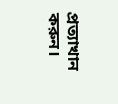প্রত্যাখান করুন।